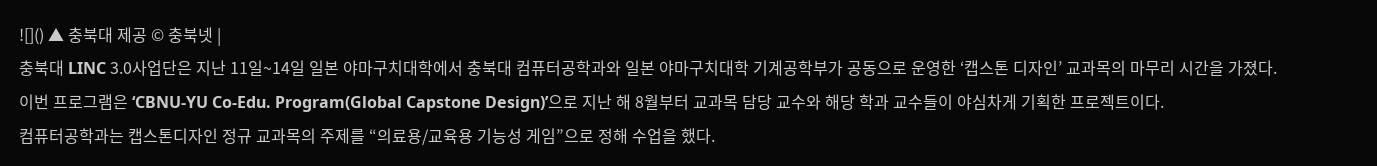![]() ▲ 충북대 제공 © 충북넷 |
충북대 LINC 3.0사업단은 지난 11일~14일 일본 야마구치대학에서 충북대 컴퓨터공학과와 일본 야마구치대학 기계공학부가 공동으로 운영한 ‘캡스톤 디자인’ 교과목의 마무리 시간을 가졌다.
이번 프로그램은 ‘CBNU-YU Co-Edu. Program(Global Capstone Design)’으로 지난 해 8월부터 교과목 담당 교수와 해당 학과 교수들이 야심차게 기획한 프로젝트이다.
컴퓨터공학과는 캡스톤디자인 정규 교과목의 주제를 “의료용/교육용 기능성 게임”으로 정해 수업을 했다.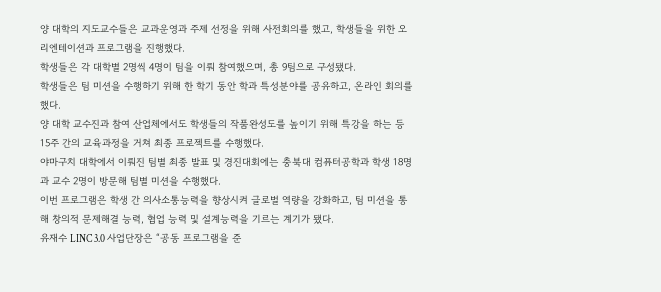양 대학의 지도교수들은 교과운영과 주제 선정을 위해 사전회의를 했고, 학생들을 위한 오리엔테이션과 프로그램을 진행했다.
학생들은 각 대학별 2명씩 4명이 팀을 이뤄 참여했으며, 총 9팀으로 구성됐다.
학생들은 팀 미션을 수행하기 위해 한 학기 동안 학과 특성분야를 공유하고, 온라인 회의를 했다.
양 대학 교수진과 참여 산업체에서도 학생들의 작품완성도를 높이기 위해 특강을 하는 등 15주 간의 교육과정을 거쳐 최종 프로젝트를 수행했다.
야마구치 대학에서 이뤄진 팀별 최종 발표 및 경진대회에는 충북대 컴퓨터공학과 학생 18명과 교수 2명이 방문해 팀별 미션을 수행했다.
이번 프로그램은 학생 간 의사소통능력을 향상시켜 글로벌 역량을 강화하고, 팀 미션을 통해 창의적 문제해결 능력, 협업 능력 및 설계능력을 기르는 계기가 됐다.
유재수 LINC 3.0 사업단장은 “공동 프로그램을 준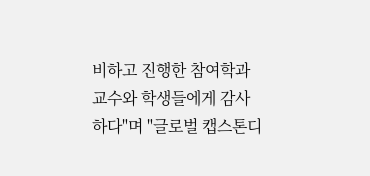비하고 진행한 참여학과 교수와 학생들에게 감사하다"며 "글로벌 캡스톤디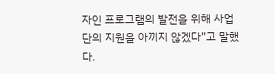자인 프로그램의 발전을 위해 사업단의 지원을 아끼지 않겠다”고 말했다.